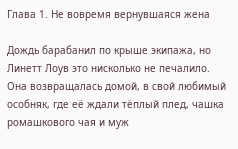Глава 1. Не вовремя вернувшаяся жена

Дождь барабанил по крыше экипажа, но Линетт Лоув это нисколько не печалило. Она возвращалась домой, в свой любимый особняк, где её ждали тёплый плед, чашка ромашкового чая и муж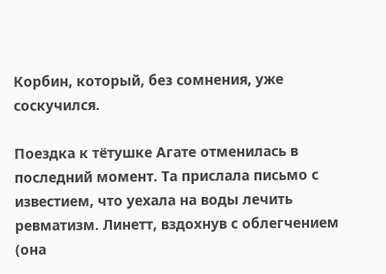Корбин, который, без сомнения, уже соскучился.

Поездка к тётушке Агате отменилась в последний момент. Та прислала письмо с известием, что уехала на воды лечить ревматизм. Линетт, вздохнув с облегчением (она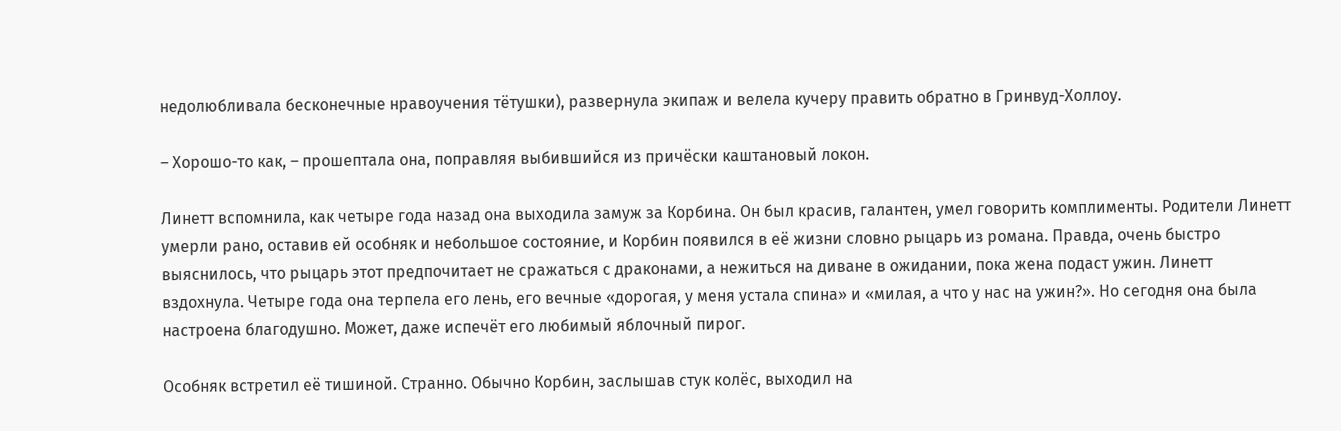недолюбливала бесконечные нравоучения тётушки), развернула экипаж и велела кучеру править обратно в Гринвуд-Холлоу.

– Хорошо-то как, – прошептала она, поправляя выбившийся из причёски каштановый локон.

Линетт вспомнила, как четыре года назад она выходила замуж за Корбина. Он был красив, галантен, умел говорить комплименты. Родители Линетт умерли рано, оставив ей особняк и небольшое состояние, и Корбин появился в её жизни словно рыцарь из романа. Правда, очень быстро выяснилось, что рыцарь этот предпочитает не сражаться с драконами, а нежиться на диване в ожидании, пока жена подаст ужин. Линетт вздохнула. Четыре года она терпела его лень, его вечные «дорогая, у меня устала спина» и «милая, а что у нас на ужин?». Но сегодня она была настроена благодушно. Может, даже испечёт его любимый яблочный пирог.

Особняк встретил её тишиной. Странно. Обычно Корбин, заслышав стук колёс, выходил на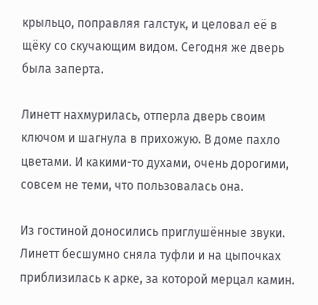крыльцо, поправляя галстук, и целовал её в щёку со скучающим видом. Сегодня же дверь была заперта.

Линетт нахмурилась, отперла дверь своим ключом и шагнула в прихожую. В доме пахло цветами. И какими-то духами, очень дорогими, совсем не теми, что пользовалась она.

Из гостиной доносились приглушённые звуки. Линетт бесшумно сняла туфли и на цыпочках приблизилась к арке, за которой мерцал камин.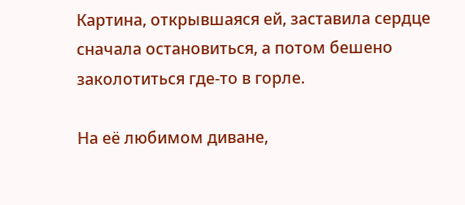Картина, открывшаяся ей, заставила сердце сначала остановиться, а потом бешено заколотиться где-то в горле.

На её любимом диване,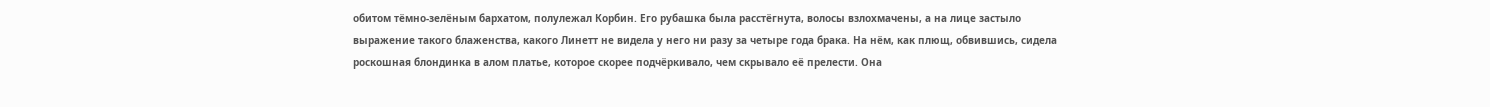обитом тёмно-зелёным бархатом, полулежал Корбин. Его рубашка была расстёгнута, волосы взлохмачены, а на лице застыло выражение такого блаженства, какого Линетт не видела у него ни разу за четыре года брака. На нём, как плющ, обвившись, сидела роскошная блондинка в алом платье, которое скорее подчёркивало, чем скрывало её прелести. Она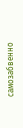самозабвенно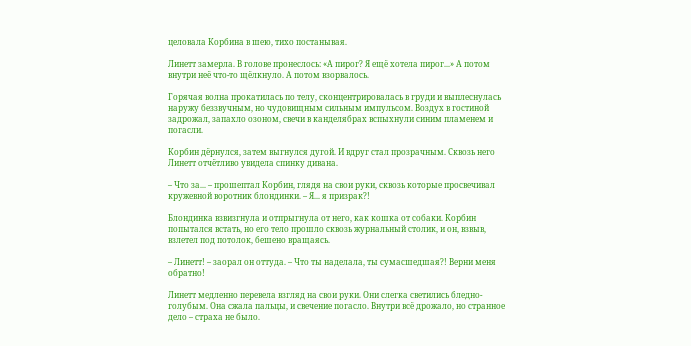целовала Корбина в шею, тихо постанывая.

Линетт замерла. В голове пронеслось: «А пирог? Я ещё хотела пирог...» А потом внутри неё что-то щёлкнуло. А потом взорвалось.

Горячая волна прокатилась по телу, сконцентрировалась в груди и выплеснулась наружу беззвучным, но чудовищным сильным импульсом. Воздух в гостиной задрожал, запахло озоном, свечи в канделябрах вспыхнули синим пламенем и погасли.

Корбин дёрнулся, затем выгнулся дугой. И вдруг стал прозрачным. Сквозь него Линетт отчётливо увидела спинку дивана.

– Что за... – прошептал Корбин, глядя на свои руки, сквозь которые просвечивал кружевной воротник блондинки. – Я... я призрак?!

Блондинка взвизгнула и отпрыгнула от него, как кошка от собаки. Корбин попытался встать, но его тело прошло сквозь журнальный столик, и он, взвыв, взлетел под потолок, бешено вращаясь.

– Линетт! – заорал он оттуда. – Что ты наделала, ты сумасшедшая?! Верни меня обратно!

Линетт медленно перевела взгляд на свои руки. Они слегка светились бледно-голубым. Она сжала пальцы, и свечение погасло. Внутри всё дрожало, но странное дело – страха не было.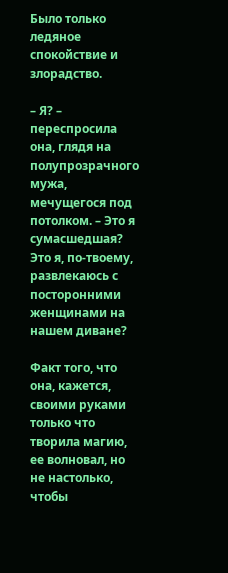Было только ледяное спокойствие и злорадство.

– Я? – переспросила она, глядя на полупрозрачного мужа, мечущегося под потолком. – Это я сумасшедшая? Это я, по-твоему, развлекаюсь с посторонними женщинами на нашем диване?

Факт того, что она, кажется, своими руками только что творила магию, ее волновал, но не настолько, чтобы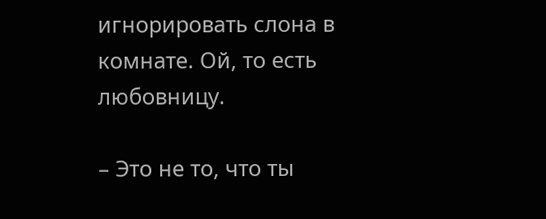игнорировать слона в комнате. Ой, то есть любовницу.

– Это не то, что ты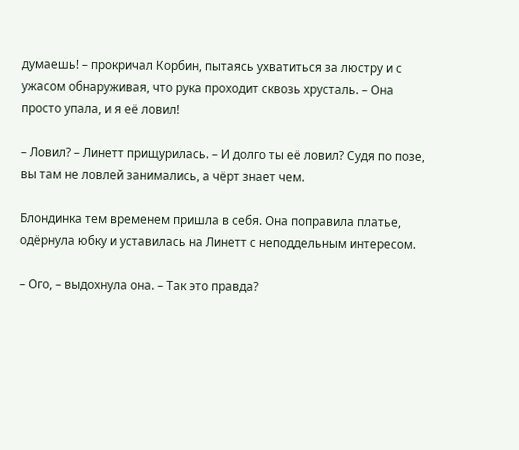думаешь! – прокричал Корбин, пытаясь ухватиться за люстру и с ужасом обнаруживая, что рука проходит сквозь хрусталь. – Она просто упала, и я её ловил!

– Ловил? – Линетт прищурилась. – И долго ты её ловил? Судя по позе, вы там не ловлей занимались, а чёрт знает чем.

Блондинка тем временем пришла в себя. Она поправила платье, одёрнула юбку и уставилась на Линетт с неподдельным интересом.

– Ого, – выдохнула она. – Так это правда?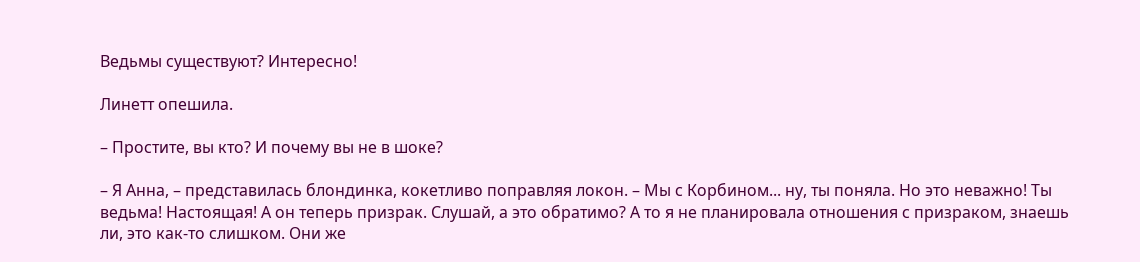Ведьмы существуют? Интересно!

Линетт опешила.

– Простите, вы кто? И почему вы не в шоке?

– Я Анна, – представилась блондинка, кокетливо поправляя локон. – Мы с Корбином... ну, ты поняла. Но это неважно! Ты ведьма! Настоящая! А он теперь призрак. Слушай, а это обратимо? А то я не планировала отношения с призраком, знаешь ли, это как-то слишком. Они же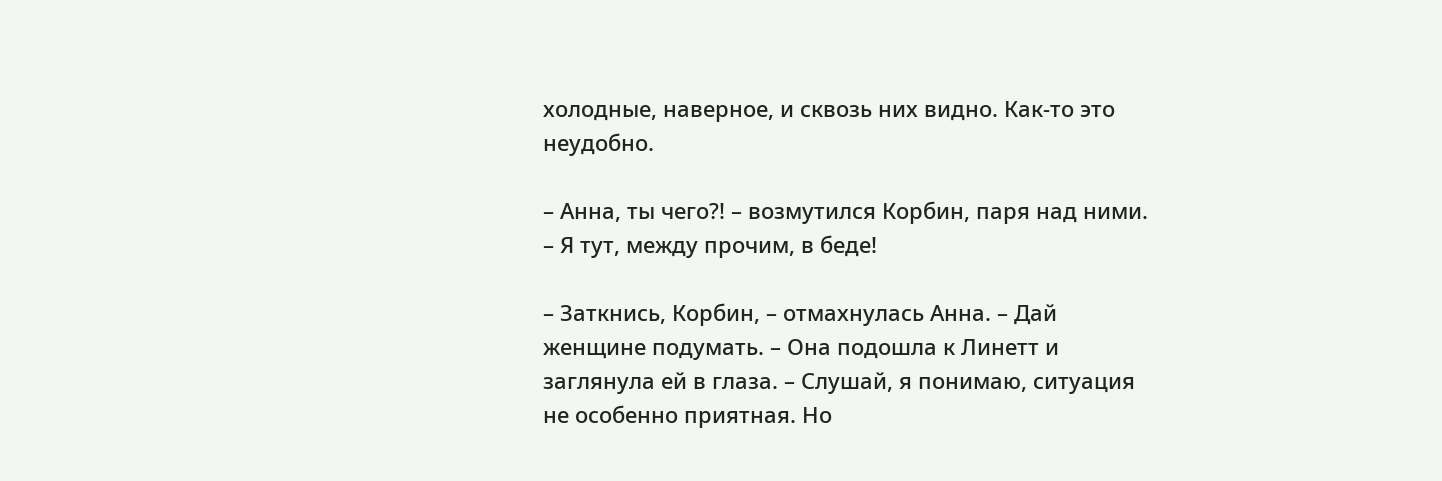холодные, наверное, и сквозь них видно. Как-то это неудобно.

– Анна, ты чего?! – возмутился Корбин, паря над ними. – Я тут, между прочим, в беде!

– Заткнись, Корбин, – отмахнулась Анна. – Дай женщине подумать. – Она подошла к Линетт и заглянула ей в глаза. – Слушай, я понимаю, ситуация не особенно приятная. Но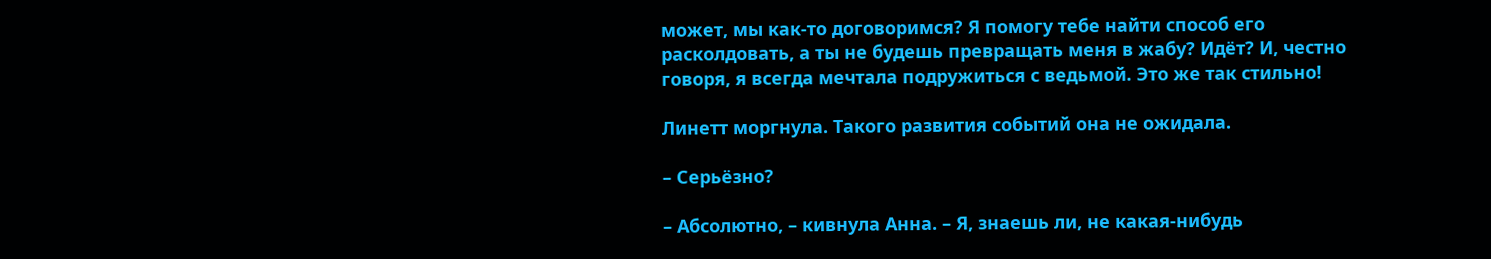может, мы как-то договоримся? Я помогу тебе найти способ его расколдовать, а ты не будешь превращать меня в жабу? Идёт? И, честно говоря, я всегда мечтала подружиться с ведьмой. Это же так стильно!

Линетт моргнула. Такого развития событий она не ожидала.

– Серьёзно?

– Абсолютно, – кивнула Анна. – Я, знаешь ли, не какая-нибудь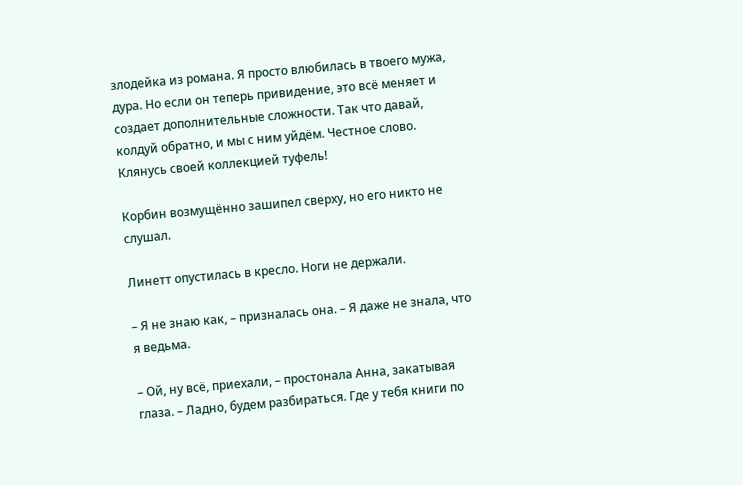злодейка из романа. Я просто влюбилась в твоего мужа, дура. Но если он теперь привидение, это всё меняет и создает дополнительные сложности. Так что давай, колдуй обратно, и мы с ним уйдём. Честное слово. Клянусь своей коллекцией туфель!

Корбин возмущённо зашипел сверху, но его никто не слушал.

Линетт опустилась в кресло. Ноги не держали.

– Я не знаю как, – призналась она. – Я даже не знала, что я ведьма.

– Ой, ну всё, приехали, – простонала Анна, закатывая глаза. – Ладно, будем разбираться. Где у тебя книги по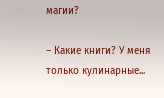магии?

– Какие книги? У меня только кулинарные...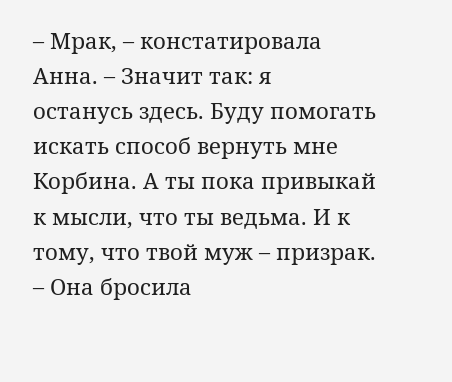– Мрак, – констатировала Анна. – Значит так: я останусь здесь. Буду помогать искать способ вернуть мне Корбина. А ты пока привыкай к мысли, что ты ведьма. И к тому, что твой муж – призрак. – Она бросила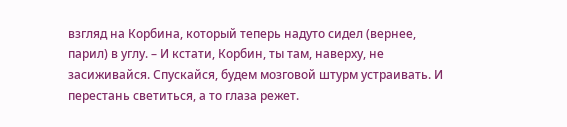взгляд на Корбина, который теперь надуто сидел (вернее, парил) в углу. – И кстати, Корбин, ты там, наверху, не засиживайся. Спускайся, будем мозговой штурм устраивать. И перестань светиться, а то глаза режет.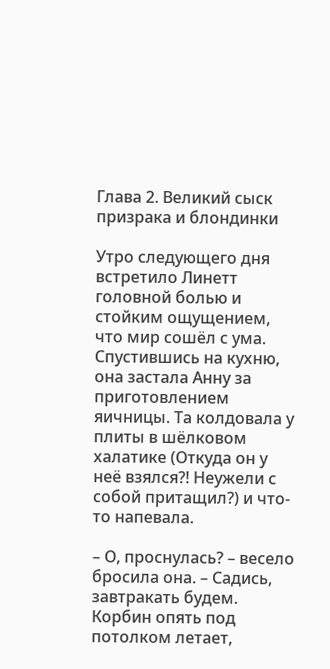Глава 2. Великий сыск призрака и блондинки

Утро следующего дня встретило Линетт головной болью и стойким ощущением, что мир сошёл с ума. Спустившись на кухню, она застала Анну за приготовлением яичницы. Та колдовала у плиты в шёлковом халатике (Откуда он у неё взялся?! Неужели с собой притащил?) и что-то напевала.

– О, проснулась? – весело бросила она. – Садись, завтракать будем. Корбин опять под потолком летает,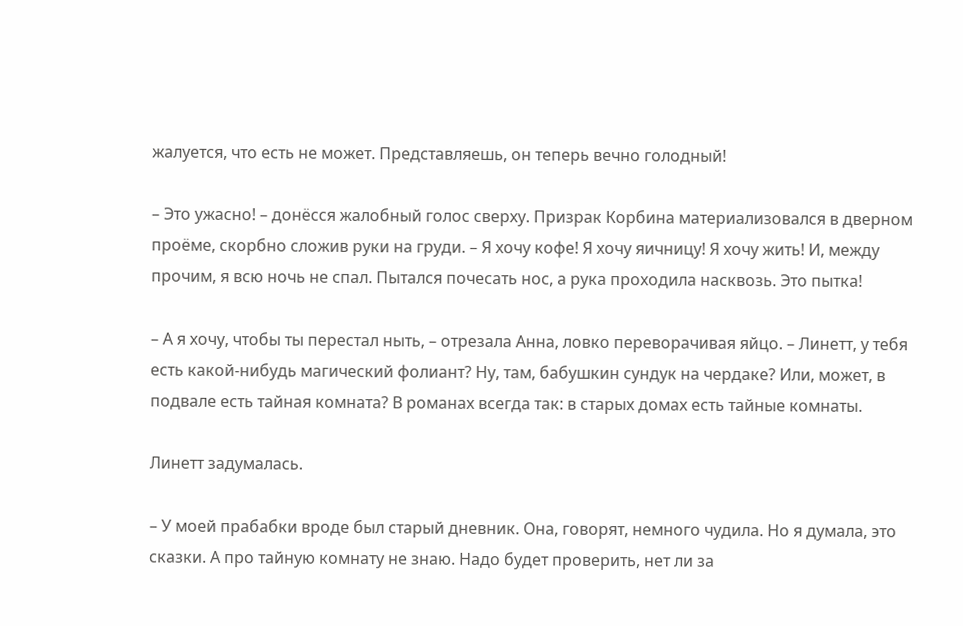жалуется, что есть не может. Представляешь, он теперь вечно голодный!

– Это ужасно! – донёсся жалобный голос сверху. Призрак Корбина материализовался в дверном проёме, скорбно сложив руки на груди. – Я хочу кофе! Я хочу яичницу! Я хочу жить! И, между прочим, я всю ночь не спал. Пытался почесать нос, а рука проходила насквозь. Это пытка!

– А я хочу, чтобы ты перестал ныть, – отрезала Анна, ловко переворачивая яйцо. – Линетт, у тебя есть какой-нибудь магический фолиант? Ну, там, бабушкин сундук на чердаке? Или, может, в подвале есть тайная комната? В романах всегда так: в старых домах есть тайные комнаты.

Линетт задумалась.

– У моей прабабки вроде был старый дневник. Она, говорят, немного чудила. Но я думала, это сказки. А про тайную комнату не знаю. Надо будет проверить, нет ли за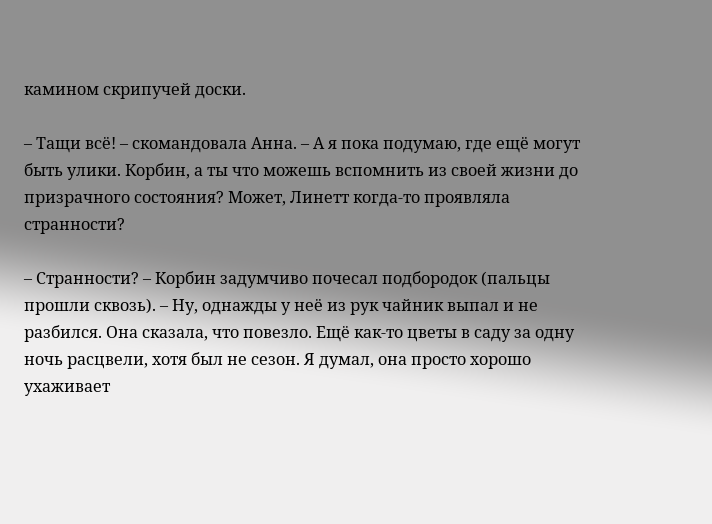камином скрипучей доски.

– Тащи всё! – скомандовала Анна. – А я пока подумаю, где ещё могут быть улики. Корбин, а ты что можешь вспомнить из своей жизни до призрачного состояния? Может, Линетт когда-то проявляла странности?

– Странности? – Корбин задумчиво почесал подбородок (пальцы прошли сквозь). – Ну, однажды у неё из рук чайник выпал и не разбился. Она сказала, что повезло. Ещё как-то цветы в саду за одну ночь расцвели, хотя был не сезон. Я думал, она просто хорошо ухаживает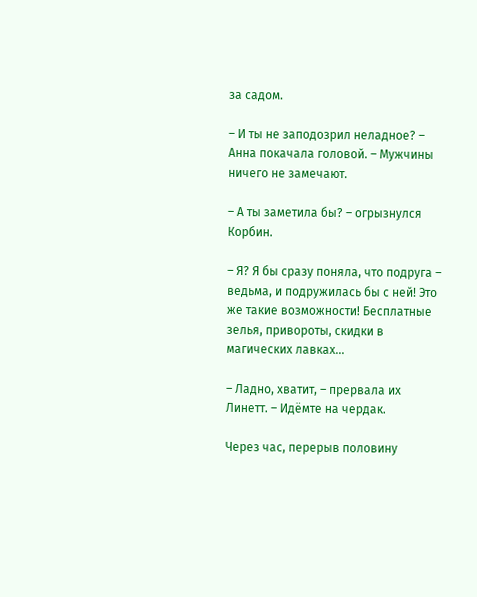за садом.

– И ты не заподозрил неладное? – Анна покачала головой. – Мужчины ничего не замечают.

– А ты заметила бы? – огрызнулся Корбин.

– Я? Я бы сразу поняла, что подруга – ведьма, и подружилась бы с ней! Это же такие возможности! Бесплатные зелья, привороты, скидки в магических лавках...

– Ладно, хватит, – прервала их Линетт. – Идёмте на чердак.

Через час, перерыв половину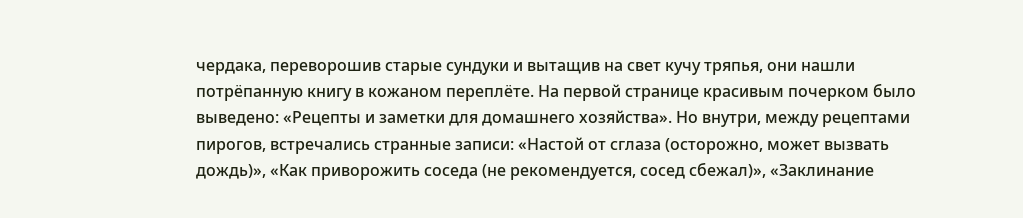чердака, переворошив старые сундуки и вытащив на свет кучу тряпья, они нашли потрёпанную книгу в кожаном переплёте. На первой странице красивым почерком было выведено: «Рецепты и заметки для домашнего хозяйства». Но внутри, между рецептами пирогов, встречались странные записи: «Настой от сглаза (осторожно, может вызвать дождь)», «Как приворожить соседа (не рекомендуется, сосед сбежал)», «Заклинание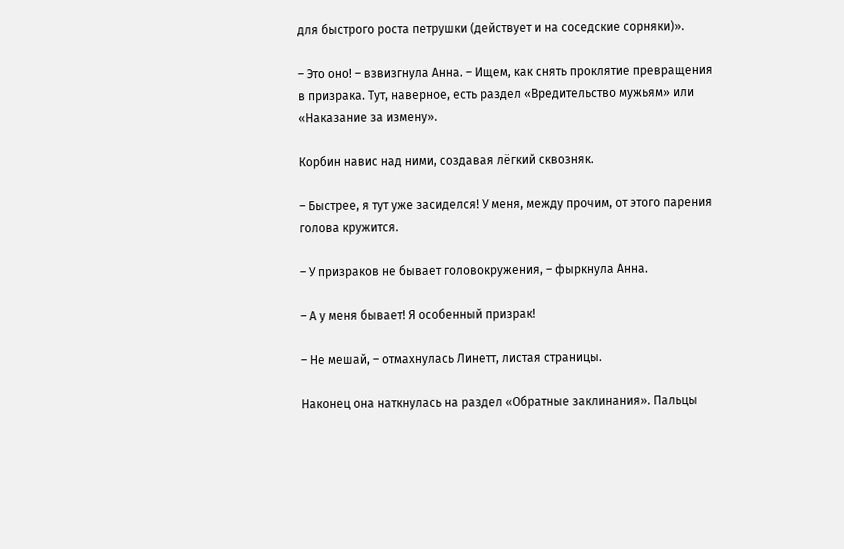для быстрого роста петрушки (действует и на соседские сорняки)».

– Это оно! – взвизгнула Анна. – Ищем, как снять проклятие превращения в призрака. Тут, наверное, есть раздел «Вредительство мужьям» или «Наказание за измену».

Корбин навис над ними, создавая лёгкий сквозняк.

– Быстрее, я тут уже засиделся! У меня, между прочим, от этого парения голова кружится.

– У призраков не бывает головокружения, – фыркнула Анна.

– А у меня бывает! Я особенный призрак!

– Не мешай, – отмахнулась Линетт, листая страницы.

Наконец она наткнулась на раздел «Обратные заклинания». Пальцы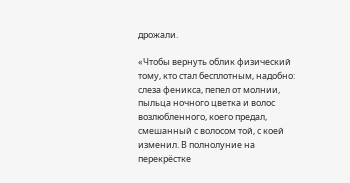дрожали.

«Чтобы вернуть облик физический тому, кто стал бесплотным, надобно: слеза феникса, пепел от молнии, пыльца ночного цветка и волос возлюбленного, коего предал, смешанный с волосом той, с коей изменил. В полнолуние на перекрёстке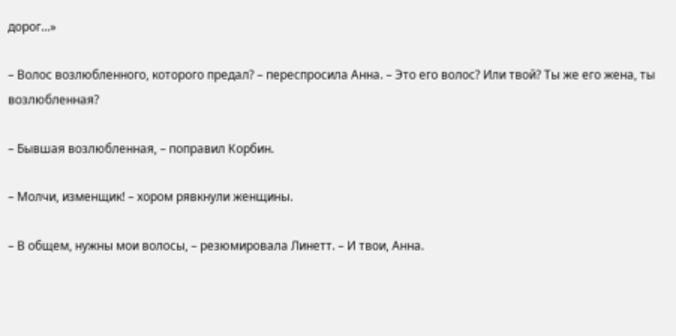дорог...»

– Волос возлюбленного, которого предал? – переспросила Анна. – Это его волос? Или твой? Ты же его жена, ты возлюбленная?

– Бывшая возлюбленная, – поправил Корбин.

– Молчи, изменщик! – хором рявкнули женщины.

– В общем, нужны мои волосы, – резюмировала Линетт. – И твои, Анна.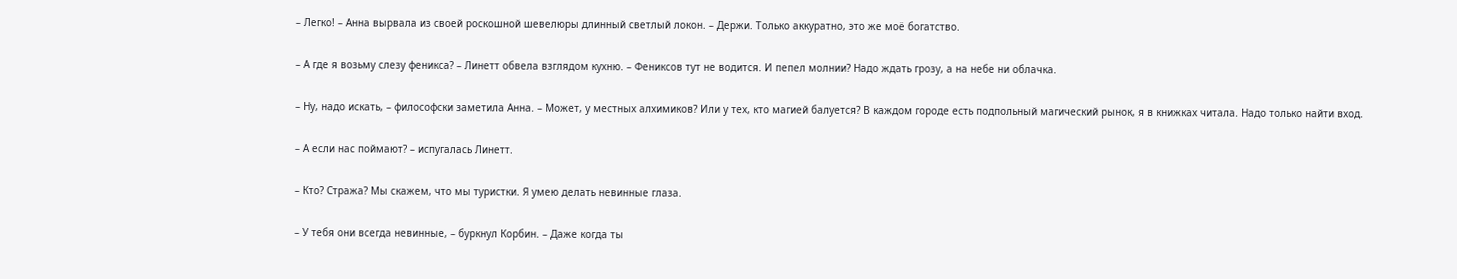– Легко! – Анна вырвала из своей роскошной шевелюры длинный светлый локон. – Держи. Только аккуратно, это же моё богатство.

– А где я возьму слезу феникса? – Линетт обвела взглядом кухню. – Фениксов тут не водится. И пепел молнии? Надо ждать грозу, а на небе ни облачка.

– Ну, надо искать, – философски заметила Анна. – Может, у местных алхимиков? Или у тех, кто магией балуется? В каждом городе есть подпольный магический рынок, я в книжках читала. Надо только найти вход.

– А если нас поймают? – испугалась Линетт.

– Кто? Стража? Мы скажем, что мы туристки. Я умею делать невинные глаза.

– У тебя они всегда невинные, – буркнул Корбин. – Даже когда ты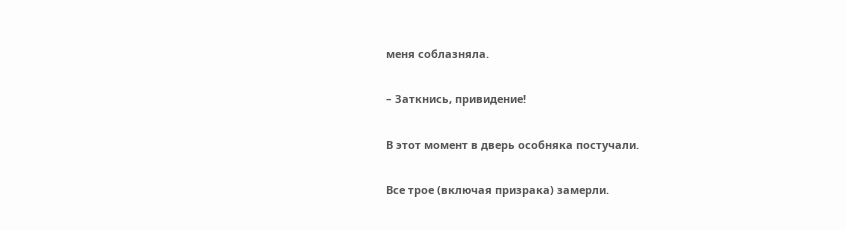меня соблазняла.

– Заткнись, привидение!

В этот момент в дверь особняка постучали.

Все трое (включая призрака) замерли.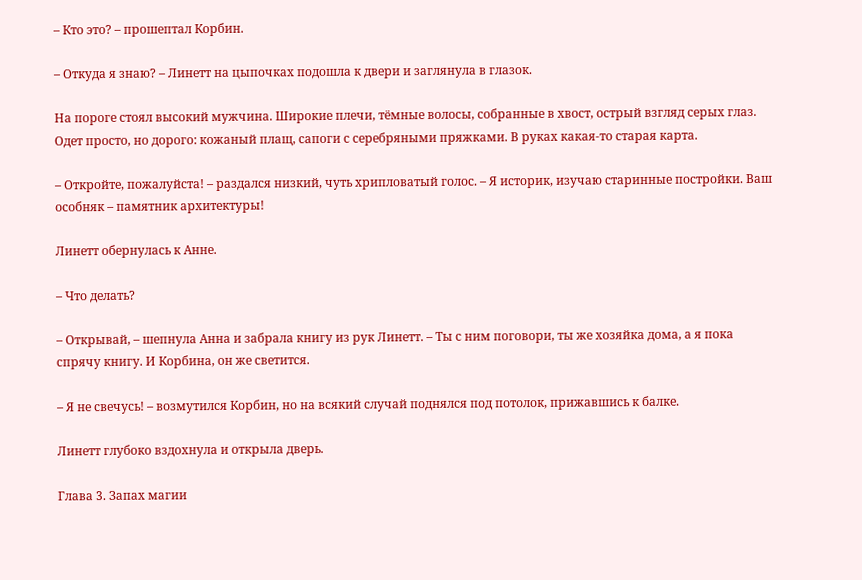– Кто это? – прошептал Корбин.

– Откуда я знаю? – Линетт на цыпочках подошла к двери и заглянула в глазок.

На пороге стоял высокий мужчина. Широкие плечи, тёмные волосы, собранные в хвост, острый взгляд серых глаз. Одет просто, но дорого: кожаный плащ, сапоги с серебряными пряжками. В руках какая-то старая карта.

– Откройте, пожалуйста! – раздался низкий, чуть хрипловатый голос. – Я историк, изучаю старинные постройки. Ваш особняк – памятник архитектуры!

Линетт обернулась к Анне.

– Что делать?

– Открывай, – шепнула Анна и забрала книгу из рук Линетт. – Ты с ним поговори, ты же хозяйка дома, а я пока спрячу книгу. И Корбина, он же светится.

– Я не свечусь! – возмутился Корбин, но на всякий случай поднялся под потолок, прижавшись к балке.

Линетт глубоко вздохнула и открыла дверь.

Глава 3. Запах магии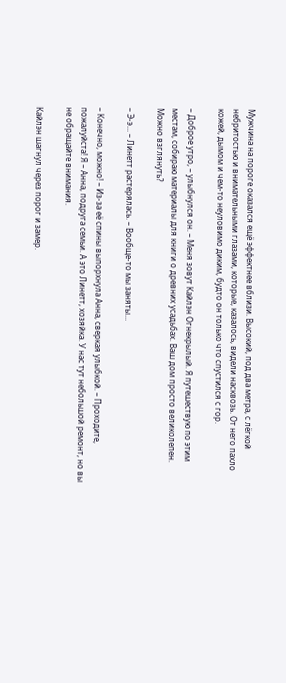Мужчина на пороге оказался ещё эффектнее вблизи. Высокий, под два метра, с лёгкой небритостью и внимательными глазами, которые, казалось, видели насквозь. От него пахло кожей, дымом и чем-то неуловимо диким, будто он только что спустился с гор.

– Доброе утро, – улыбнулся он. – Меня зовут Кайлэн Огнекрылый. Я путешествую по этим местам, собираю материалы для книги о древних усадьбах. Ваш дом просто великолепен. Можно взглянуть?

– Э-э... – Линетт растерялась. – Вообще-то мы заняты...

– Конечно, можно! – Из-за её спины выпорхнула Анна, сверкая улыбкой. – Проходите, пожалуйста! Я – Анна, подруга семьи. А это Линетт, хозяйка. У нас тут небольшой ремонт, но вы не обращайте внимания.

Кайлэн шагнул через порог и замер.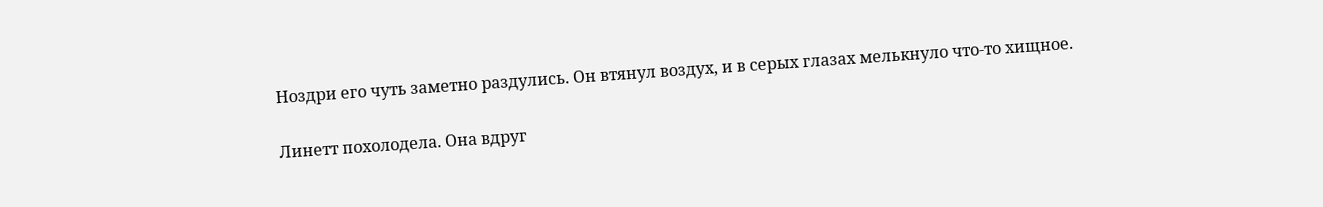Ноздри его чуть заметно раздулись. Он втянул воздух, и в серых глазах мелькнуло что-то хищное.

Линетт похолодела. Она вдруг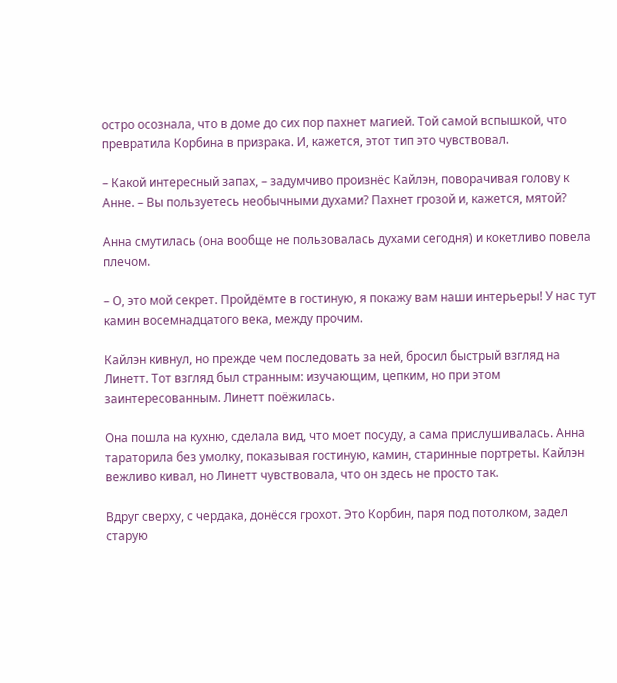остро осознала, что в доме до сих пор пахнет магией. Той самой вспышкой, что превратила Корбина в призрака. И, кажется, этот тип это чувствовал.

– Какой интересный запах, – задумчиво произнёс Кайлэн, поворачивая голову к Анне. – Вы пользуетесь необычными духами? Пахнет грозой и, кажется, мятой?

Анна смутилась (она вообще не пользовалась духами сегодня) и кокетливо повела плечом.

– О, это мой секрет. Пройдёмте в гостиную, я покажу вам наши интерьеры! У нас тут камин восемнадцатого века, между прочим.

Кайлэн кивнул, но прежде чем последовать за ней, бросил быстрый взгляд на Линетт. Тот взгляд был странным: изучающим, цепким, но при этом заинтересованным. Линетт поёжилась.

Она пошла на кухню, сделала вид, что моет посуду, а сама прислушивалась. Анна тараторила без умолку, показывая гостиную, камин, старинные портреты. Кайлэн вежливо кивал, но Линетт чувствовала, что он здесь не просто так.

Вдруг сверху, с чердака, донёсся грохот. Это Корбин, паря под потолком, задел старую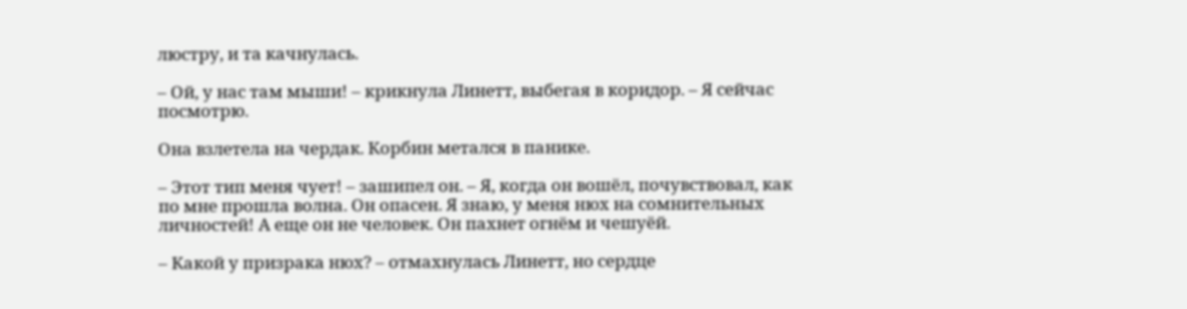люстру, и та качнулась.

– Ой, у нас там мыши! – крикнула Линетт, выбегая в коридор. – Я сейчас посмотрю.

Она взлетела на чердак. Корбин метался в панике.

– Этот тип меня чует! – зашипел он. – Я, когда он вошёл, почувствовал, как по мне прошла волна. Он опасен. Я знаю, у меня нюх на сомнительных личностей! А еще он не человек. Он пахнет огнём и чешуёй.

– Какой у призрака нюх? – отмахнулась Линетт, но сердце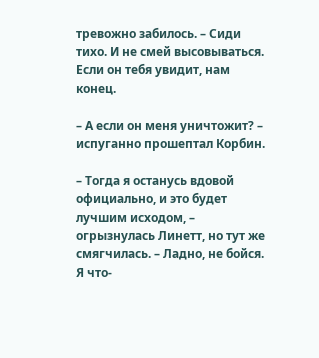тревожно забилось. – Сиди тихо. И не смей высовываться. Если он тебя увидит, нам конец.

– А если он меня уничтожит? – испуганно прошептал Корбин.

– Тогда я останусь вдовой официально, и это будет лучшим исходом, – огрызнулась Линетт, но тут же смягчилась. – Ладно, не бойся. Я что-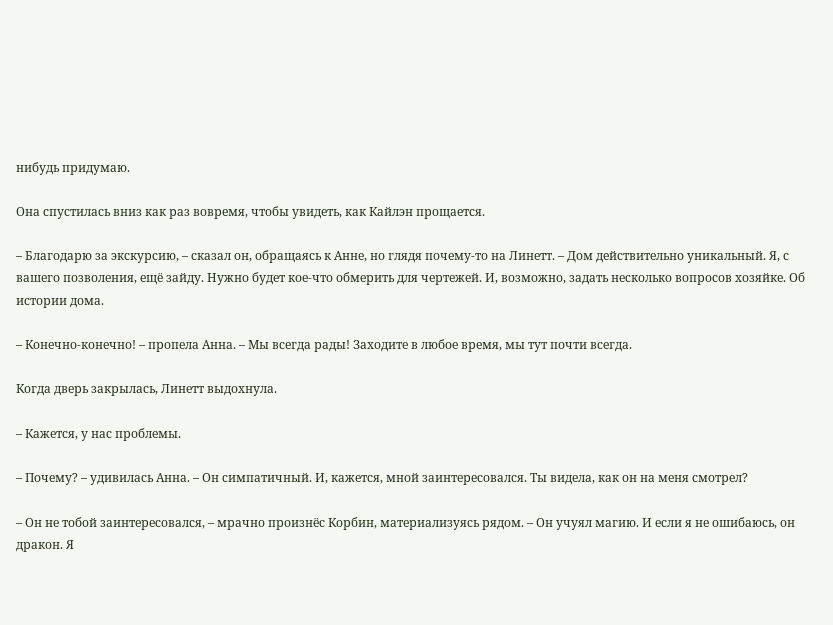нибудь придумаю.

Она спустилась вниз как раз вовремя, чтобы увидеть, как Кайлэн прощается.

– Благодарю за экскурсию, – сказал он, обращаясь к Анне, но глядя почему-то на Линетт. – Дом действительно уникальный. Я, с вашего позволения, ещё зайду. Нужно будет кое-что обмерить для чертежей. И, возможно, задать несколько вопросов хозяйке. Об истории дома.

– Конечно-конечно! – пропела Анна. – Мы всегда рады! Заходите в любое время, мы тут почти всегда.

Когда дверь закрылась, Линетт выдохнула.

– Кажется, у нас проблемы.

– Почему? – удивилась Анна. – Он симпатичный. И, кажется, мной заинтересовался. Ты видела, как он на меня смотрел?

– Он не тобой заинтересовался, – мрачно произнёс Корбин, материализуясь рядом. – Он учуял магию. И если я не ошибаюсь, он дракон. Я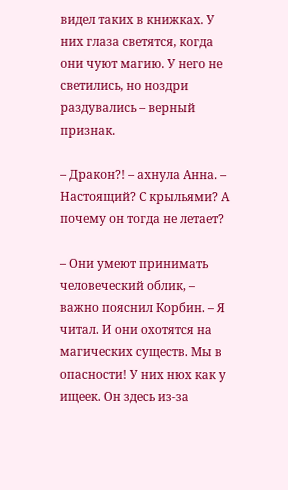видел таких в книжках. У них глаза светятся, когда они чуют магию. У него не светились, но ноздри раздувались – верный признак.

– Дракон?! – ахнула Анна. – Настоящий? С крыльями? А почему он тогда не летает?

– Они умеют принимать человеческий облик, – важно пояснил Корбин. – Я читал. И они охотятся на магических существ. Мы в опасности! У них нюх как у ищеек. Он здесь из-за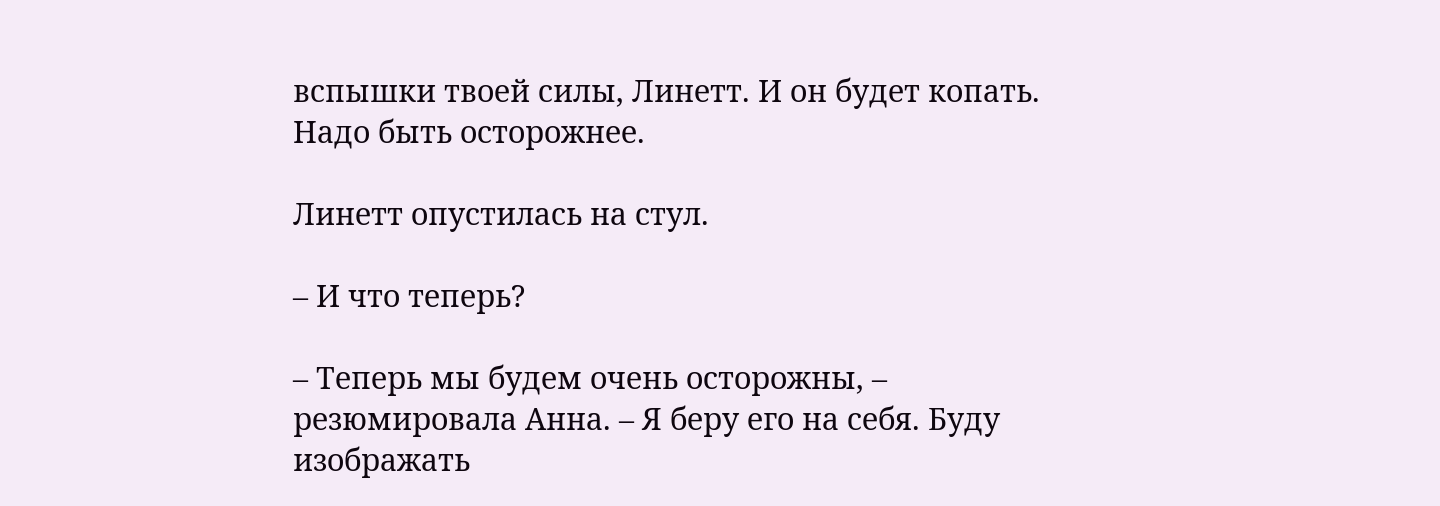вспышки твоей силы, Линетт. И он будет копать. Надо быть осторожнее.

Линетт опустилась на стул.

– И что теперь?

– Теперь мы будем очень осторожны, – резюмировала Анна. – Я беру его на себя. Буду изображать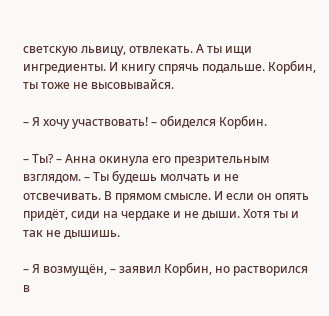светскую львицу, отвлекать. А ты ищи ингредиенты. И книгу спрячь подальше. Корбин, ты тоже не высовывайся.

– Я хочу участвовать! – обиделся Корбин.

– Ты? – Анна окинула его презрительным взглядом. – Ты будешь молчать и не отсвечивать. В прямом смысле. И если он опять придёт, сиди на чердаке и не дыши. Хотя ты и так не дышишь.

– Я возмущён, – заявил Корбин, но растворился в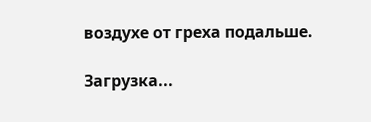воздухе от греха подальше.

Загрузка...